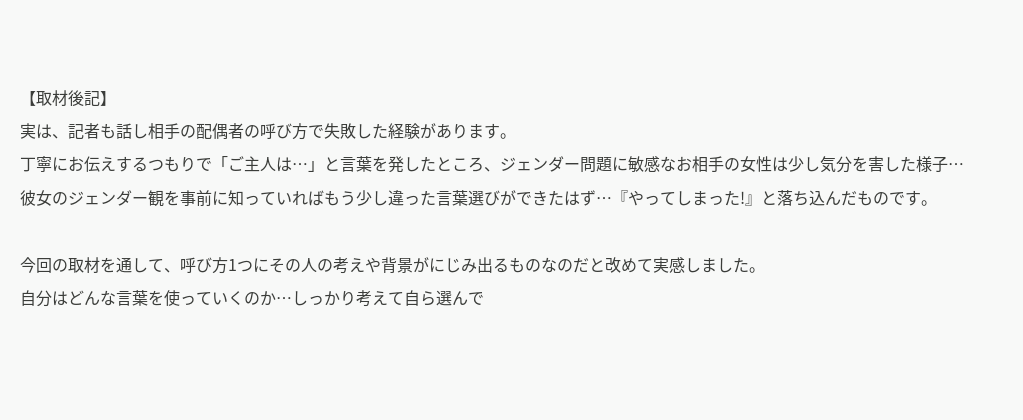【取材後記】
実は、記者も話し相手の配偶者の呼び方で失敗した経験があります。
丁寧にお伝えするつもりで「ご主人は…」と言葉を発したところ、ジェンダー問題に敏感なお相手の女性は少し気分を害した様子…
彼女のジェンダー観を事前に知っていればもう少し違った言葉選びができたはず…『やってしまった!』と落ち込んだものです。

今回の取材を通して、呼び方1つにその人の考えや背景がにじみ出るものなのだと改めて実感しました。
自分はどんな言葉を使っていくのか…しっかり考えて自ら選んで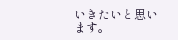いきたいと思います。